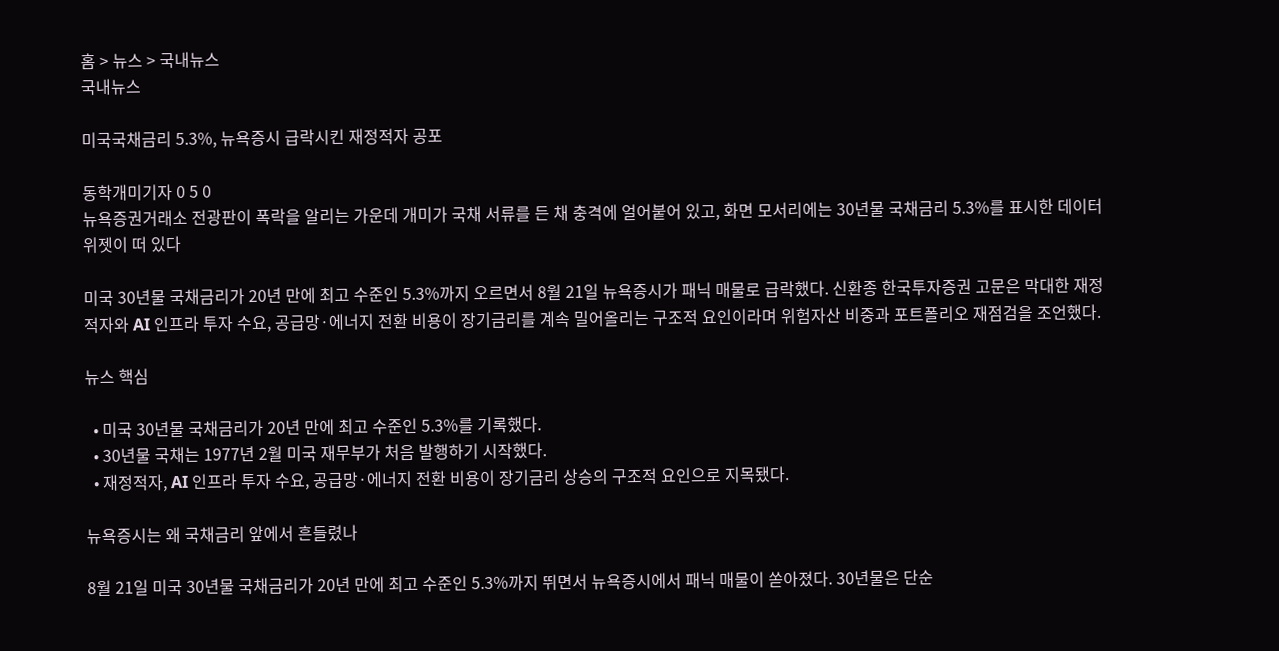홈 > 뉴스 > 국내뉴스
국내뉴스

미국국채금리 5.3%, 뉴욕증시 급락시킨 재정적자 공포

동학개미기자 0 5 0
뉴욕증권거래소 전광판이 폭락을 알리는 가운데 개미가 국채 서류를 든 채 충격에 얼어붙어 있고, 화면 모서리에는 30년물 국채금리 5.3%를 표시한 데이터 위젯이 떠 있다

미국 30년물 국채금리가 20년 만에 최고 수준인 5.3%까지 오르면서 8월 21일 뉴욕증시가 패닉 매물로 급락했다. 신환종 한국투자증권 고문은 막대한 재정적자와 AI 인프라 투자 수요, 공급망·에너지 전환 비용이 장기금리를 계속 밀어올리는 구조적 요인이라며 위험자산 비중과 포트폴리오 재점검을 조언했다.

뉴스 핵심

  • 미국 30년물 국채금리가 20년 만에 최고 수준인 5.3%를 기록했다.
  • 30년물 국채는 1977년 2월 미국 재무부가 처음 발행하기 시작했다.
  • 재정적자, AI 인프라 투자 수요, 공급망·에너지 전환 비용이 장기금리 상승의 구조적 요인으로 지목됐다.

뉴욕증시는 왜 국채금리 앞에서 흔들렸나

8월 21일 미국 30년물 국채금리가 20년 만에 최고 수준인 5.3%까지 뛰면서 뉴욕증시에서 패닉 매물이 쏟아졌다. 30년물은 단순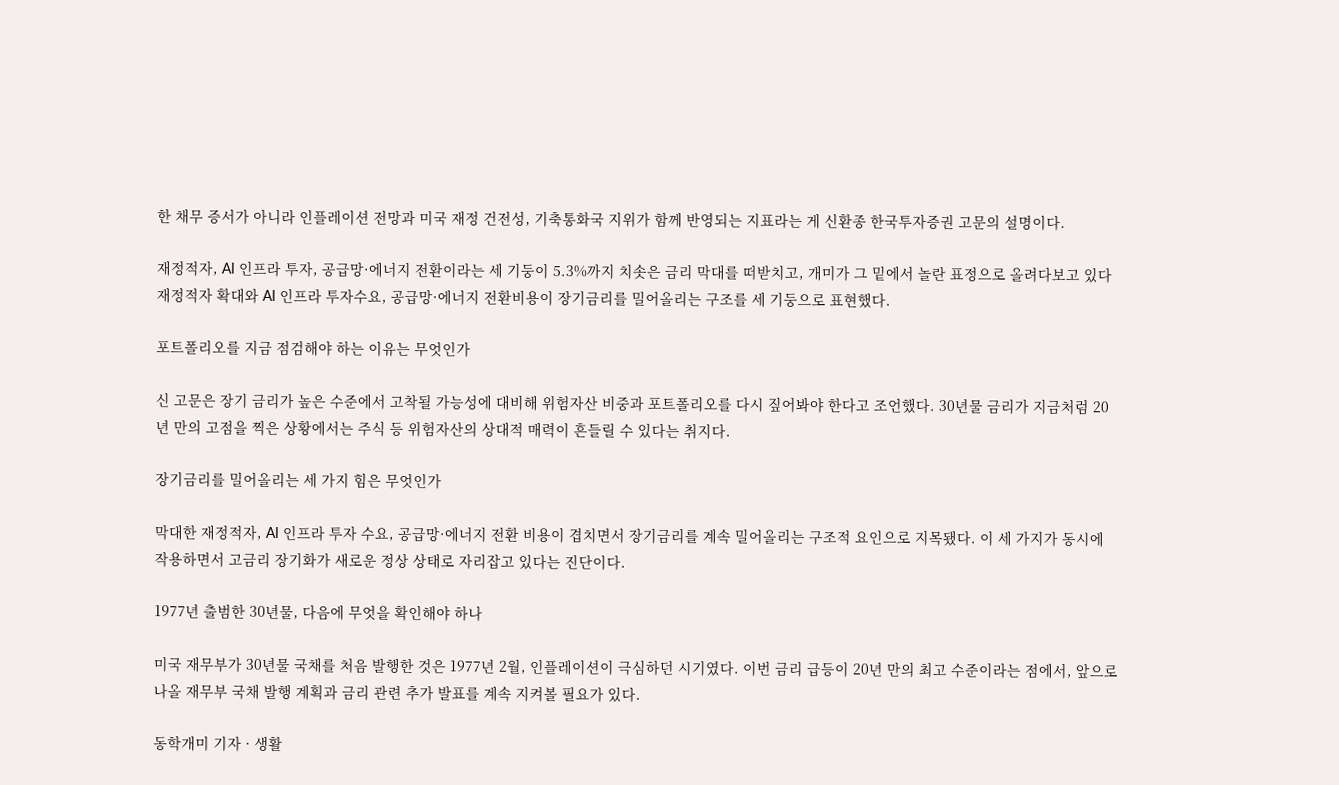한 채무 증서가 아니라 인플레이션 전망과 미국 재정 건전성, 기축통화국 지위가 함께 반영되는 지표라는 게 신환종 한국투자증권 고문의 설명이다.

재정적자, AI 인프라 투자, 공급망·에너지 전환이라는 세 기둥이 5.3%까지 치솟은 금리 막대를 떠받치고, 개미가 그 밑에서 놀란 표정으로 올려다보고 있다
재정적자 확대와 AI 인프라 투자수요, 공급망·에너지 전환비용이 장기금리를 밀어올리는 구조를 세 기둥으로 표현했다.

포트폴리오를 지금 점검해야 하는 이유는 무엇인가

신 고문은 장기 금리가 높은 수준에서 고착될 가능성에 대비해 위험자산 비중과 포트폴리오를 다시 짚어봐야 한다고 조언했다. 30년물 금리가 지금처럼 20년 만의 고점을 찍은 상황에서는 주식 등 위험자산의 상대적 매력이 흔들릴 수 있다는 취지다.

장기금리를 밀어올리는 세 가지 힘은 무엇인가

막대한 재정적자, AI 인프라 투자 수요, 공급망·에너지 전환 비용이 겹치면서 장기금리를 계속 밀어올리는 구조적 요인으로 지목됐다. 이 세 가지가 동시에 작용하면서 고금리 장기화가 새로운 정상 상태로 자리잡고 있다는 진단이다.

1977년 출범한 30년물, 다음에 무엇을 확인해야 하나

미국 재무부가 30년물 국채를 처음 발행한 것은 1977년 2월, 인플레이션이 극심하던 시기였다. 이번 금리 급등이 20년 만의 최고 수준이라는 점에서, 앞으로 나올 재무부 국채 발행 계획과 금리 관련 추가 발표를 계속 지켜볼 필요가 있다.

동학개미 기자 · 생활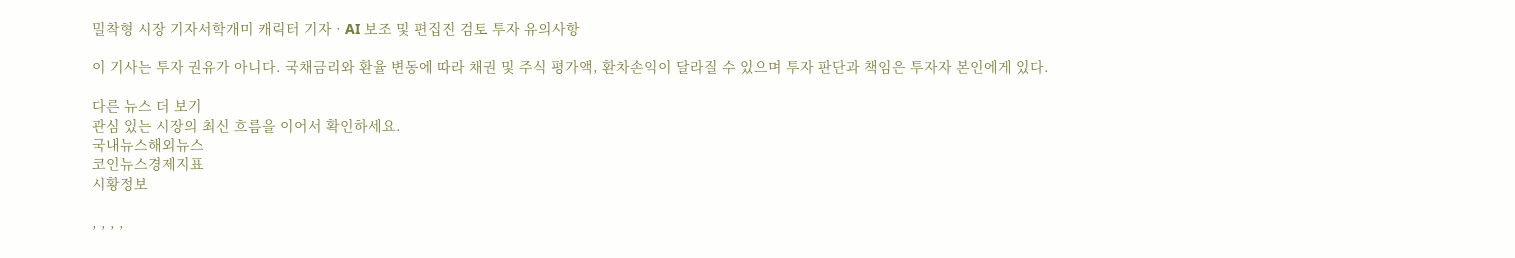밀착형 시장 기자서학개미 캐릭터 기자 · AI 보조 및 편집진 검토 투자 유의사항

이 기사는 투자 권유가 아니다. 국채금리와 환율 변동에 따라 채권 및 주식 평가액, 환차손익이 달라질 수 있으며 투자 판단과 책임은 투자자 본인에게 있다.

다른 뉴스 더 보기
관심 있는 시장의 최신 흐름을 이어서 확인하세요.
국내뉴스해외뉴스
코인뉴스경제지표
시황정보

, , , ,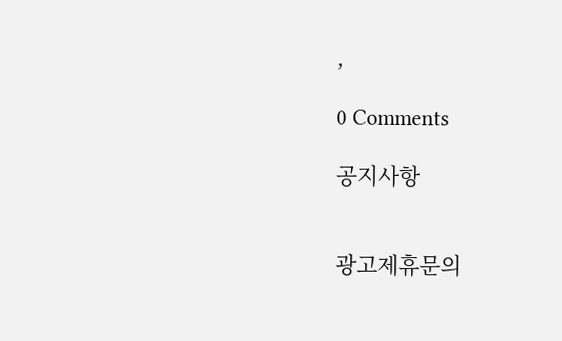,

0 Comments

공지사항


광고제휴문의